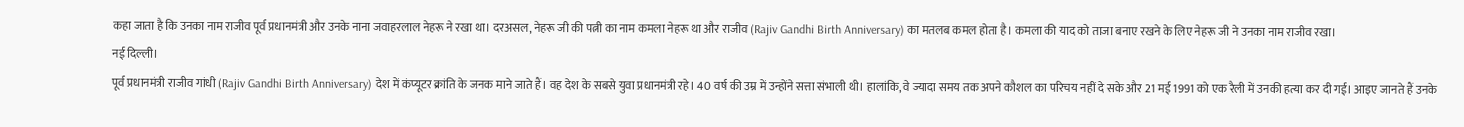कहा जाता है कि उनका नाम राजीव पूर्व प्रधानमंत्री और उनके नाना जवाहरलाल नेहरू ने रखा था। दरअसल, नेहरू जी की पत्नी का नाम कमला नेहरू था और राजीव (Rajiv Gandhi Birth Anniversary) का मतलब कमल होता है। कमला की याद को ताजा बनाए रखने के लिए नेहरू जी ने उनका नाम राजीव रखा।
नई दिल्ली।
पूर्व प्रधानमंत्री राजीव गांधी (Rajiv Gandhi Birth Anniversary) देश में कंप्यूटर क्रांति के जनक माने जाते हैं। वह देश के सबसे युवा प्रधानमंत्री रहे। 40 वर्ष की उम्र में उन्होंने सत्ता संभाली थी। हालांकि, वे ज्यादा समय तक अपने कौशल का परिचय नहीं दे सके और 21 मई 1991 को एक रैली में उनकी हत्या कर दी गई। आइए जानते हैं उनके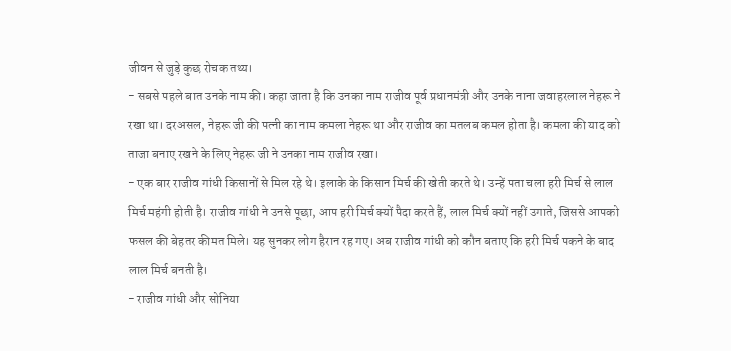जीवन से जुड़े कुछ रोचक तथ्य।
- सबसे पहले बात उनके नाम की। कहा जाता है कि उनका नाम राजीव पूर्व प्रधानमंत्री और उनके नाना जवाहरलाल नेहरू ने रखा था। दरअसल, नेहरू जी की पत्नी का नाम कमला नेहरू था और राजीव का मतलब कमल होता है। कमला की याद को ताजा बनाए रखने के लिए नेहरू जी ने उनका नाम राजीव रखा।
- एक बार राजीव गांधी किसानों से मिल रहे थे। इलाके के किसान मिर्च की खेती करते थे। उन्हें पता चला हरी मिर्च से लाल मिर्च महंगी होती है। राजीव गांधी ने उनसे पूछा, आप हरी मिर्च क्यों पैदा करते हैं, लाल मिर्च क्यों नहीं उगाते, जिससे आपको फसल की बेहतर कीमत मिले। यह सुनकर लोग हैरान रह गए। अब राजीव गांधी को कौन बताए कि हरी मिर्च पकने के बाद लाल मिर्च बनती है।
- राजीव गांधी और सोनिया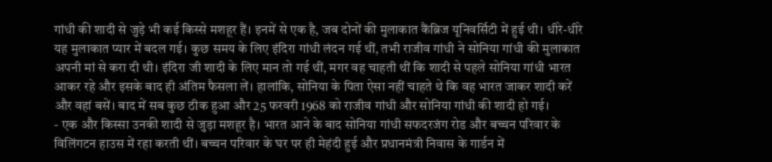गांधी की शादी से जुड़े भी कई किस्से मशहूर हैं। इनमें से एक है, जब दोनों की मुलाकात कैंब्रिज यूनिवर्सिटी में हुई थी। धीरे-धीरे यह मुलाकात प्यार में बदल गई। कुछ समय के लिए इंदिरा गांधी लंदन गई थीं, तभी राजीव गांधी ने सोनिया गांधी की मुलाकात अपनी मां से करा दी थी। इंदिरा जी शादी के लिए मान तो गई थीं, मगर वह चाहती थीं कि शादी से पहले सोनिया गांधी भारत आकर रहे और इसके बाद ही अंतिम फैसला लें। हालांकि, सोनिया के पिता ऐसा नहीं चाहते थे कि वह भारत जाकर शादी करें और वहां बसें। बाद में सब कुछ ठीक हुआ और 25 फरवरी 1968 को राजीव गांधी और सोनिया गांधी की शादी हो गई।
- एक और किस्सा उनकी शादी से जुड़ा मशहूर है। भारत आने के बाद सोनिया गांधी सफदरजंग रोड और बच्चन परिवार के विलिंगटन हाउस में रहा करती थीं। बच्चन परिवार के घर पर ही मेहंदी हुई और प्रधानमंत्री निवास के गार्डन में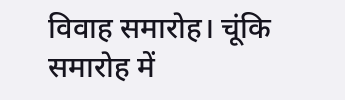विवाह समारोह। चूंकि समारोह में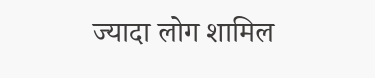ज्यादा लोग शामिल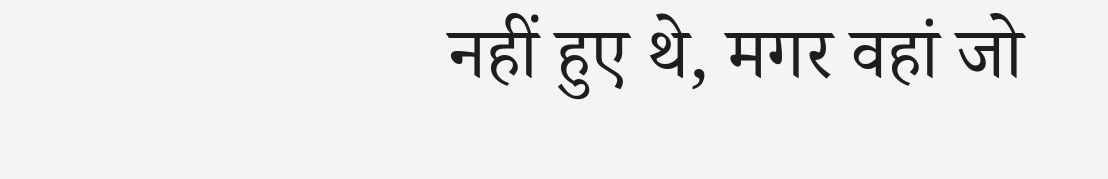नहीं हुए थे, मगर वहां जो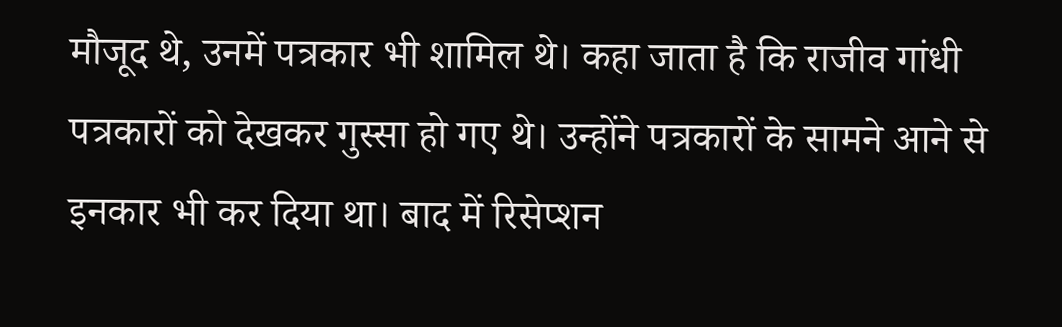मौजूद थे, उनमें पत्रकार भी शामिल थे। कहा जाता है कि राजीव गांधी पत्रकारों को देखकर गुस्सा हो गए थे। उन्होंने पत्रकारों के सामने आने से इनकार भी कर दिया था। बाद में रिसेप्शन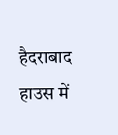हैदराबाद हाउस में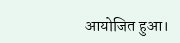आयोजित हुआ।